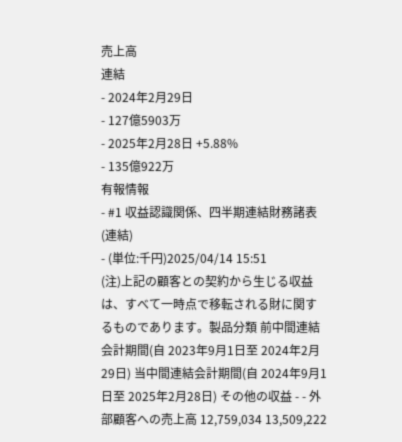売上高
連結
- 2024年2月29日
- 127億5903万
- 2025年2月28日 +5.88%
- 135億922万
有報情報
- #1 収益認識関係、四半期連結財務諸表(連結)
- (単位:千円)2025/04/14 15:51
(注)上記の顧客との契約から生じる収益は、すべて一時点で移転される財に関するものであります。製品分類 前中間連結会計期間(自 2023年9月1日至 2024年2月29日) 当中間連結会計期間(自 2024年9月1日至 2025年2月28日) その他の収益 - - 外部顧客への売上高 12,759,034 13,509,222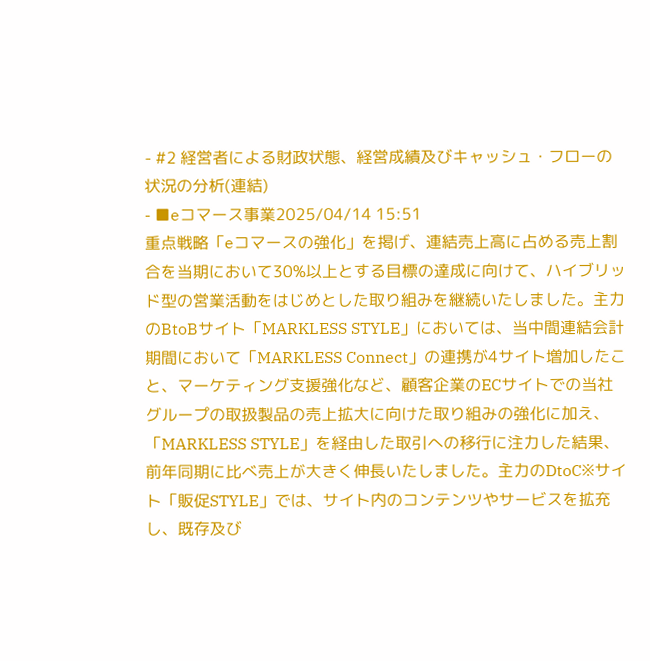- #2 経営者による財政状態、経営成績及びキャッシュ・フローの状況の分析(連結)
- ■eコマース事業2025/04/14 15:51
重点戦略「eコマースの強化」を掲げ、連結売上高に占める売上割合を当期において30%以上とする目標の達成に向けて、ハイブリッド型の営業活動をはじめとした取り組みを継続いたしました。主力のBtoBサイト「MARKLESS STYLE」においては、当中間連結会計期間において「MARKLESS Connect」の連携が4サイト増加したこと、マーケティング支援強化など、顧客企業のECサイトでの当社グループの取扱製品の売上拡大に向けた取り組みの強化に加え、「MARKLESS STYLE」を経由した取引への移行に注力した結果、前年同期に比べ売上が大きく伸長いたしました。主力のDtoC※サイト「販促STYLE」では、サイト内のコンテンツやサービスを拡充し、既存及び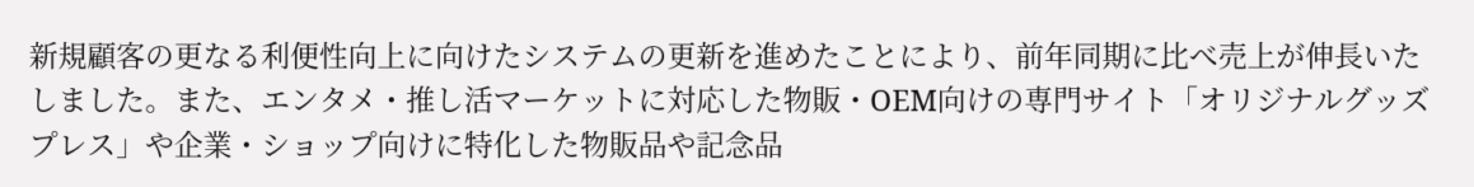新規顧客の更なる利便性向上に向けたシステムの更新を進めたことにより、前年同期に比べ売上が伸長いたしました。また、エンタメ・推し活マーケットに対応した物販・OEM向けの専門サイト「オリジナルグッズプレス」や企業・ショップ向けに特化した物販品や記念品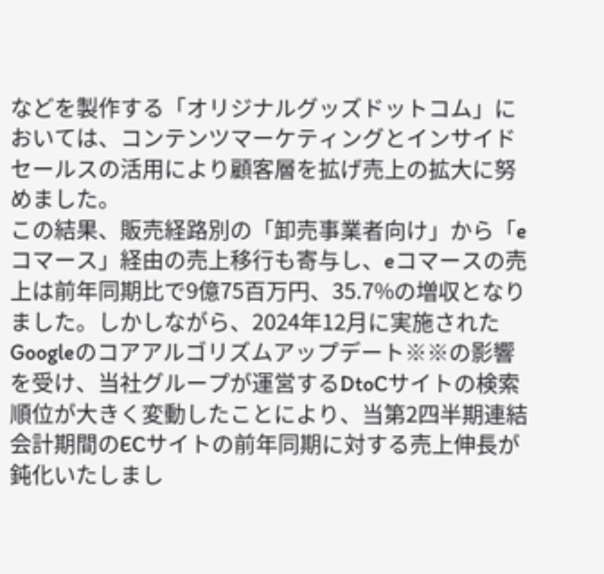などを製作する「オリジナルグッズドットコム」においては、コンテンツマーケティングとインサイドセールスの活用により顧客層を拡げ売上の拡大に努めました。
この結果、販売経路別の「卸売事業者向け」から「eコマース」経由の売上移行も寄与し、eコマースの売上は前年同期比で9億75百万円、35.7%の増収となりました。しかしながら、2024年12月に実施されたGoogleのコアアルゴリズムアップデート※※の影響を受け、当社グループが運営するDtoCサイトの検索順位が大きく変動したことにより、当第2四半期連結会計期間のECサイトの前年同期に対する売上伸長が鈍化いたしまし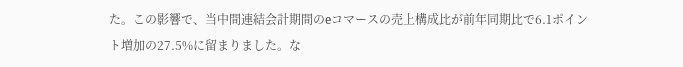た。この影響で、当中間連結会計期間のeコマースの売上構成比が前年同期比で6.1ポイント増加の27.5%に留まりました。な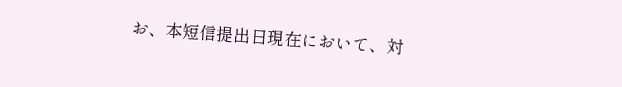お、本短信提出日現在において、対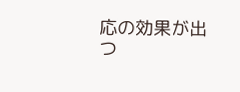応の効果が出つ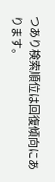つあり検索順位は回復傾向にあります。